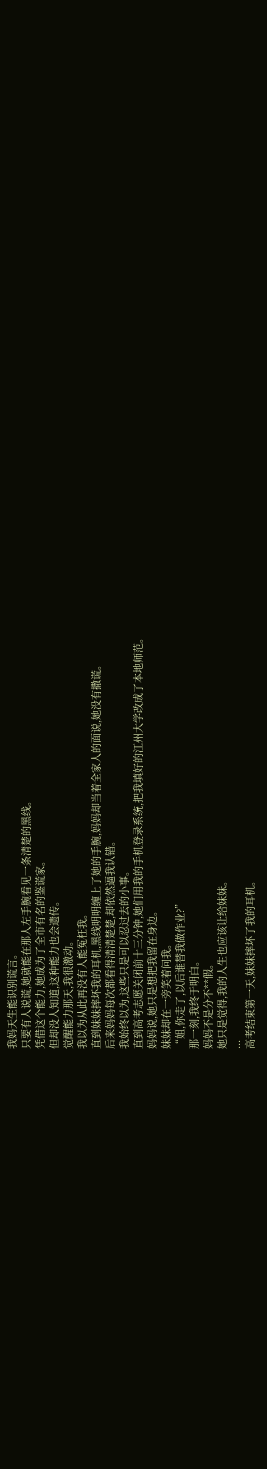我妈天生能识别谎言。
只要有人说谎,她就能在那人左手腕看见一条清楚的黑线。
凭借这个能力,她成为了全市有名的鉴谎家。
但却没人知道,这种能力也会遗传。
觉醒能力那天,我很激动。
我以为从此再没有人能冤枉我。
直到妹妹摔坏我的耳机,黑线明明缠上了她的手腕,妈妈却当着全家人的面说,她没有撒谎。
后来妈妈每次都看得清清楚楚,却依然逼我认错。
我始终以为,这些只是可以忍过去的小事。
直到高考志愿关闭前十三分钟,她们用我的手机登录系统,把我填好的江州大学改成了本地师范。
妈妈说,她只是想把我留在身边。
妹妹却在一旁笑着问我。
“姐,你走了,以后谁替我做作业?”
那一刻,我终于明白。
妈妈不是分不**假。
她只是觉得,我的人生也应该让给妹妹。
...
高考结束第一天,妹妹摔坏了我的耳机。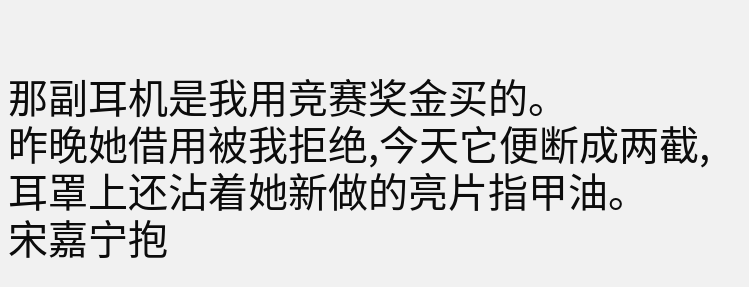那副耳机是我用竞赛奖金买的。
昨晚她借用被我拒绝,今天它便断成两截,耳罩上还沾着她新做的亮片指甲油。
宋嘉宁抱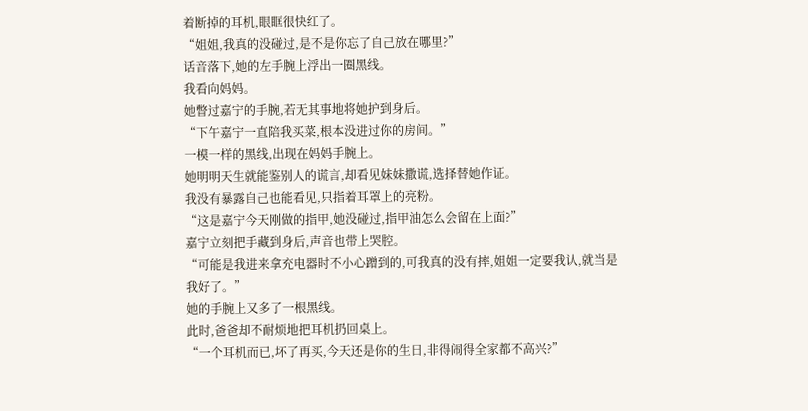着断掉的耳机,眼眶很快红了。
“姐姐,我真的没碰过,是不是你忘了自己放在哪里?”
话音落下,她的左手腕上浮出一圈黑线。
我看向妈妈。
她瞥过嘉宁的手腕,若无其事地将她护到身后。
“下午嘉宁一直陪我买菜,根本没进过你的房间。”
一模一样的黑线,出现在妈妈手腕上。
她明明天生就能鉴别人的谎言,却看见妹妹撒谎,选择替她作证。
我没有暴露自己也能看见,只指着耳罩上的亮粉。
“这是嘉宁今天刚做的指甲,她没碰过,指甲油怎么会留在上面?”
嘉宁立刻把手藏到身后,声音也带上哭腔。
“可能是我进来拿充电器时不小心蹭到的,可我真的没有摔,姐姐一定要我认,就当是我好了。”
她的手腕上又多了一根黑线。
此时,爸爸却不耐烦地把耳机扔回桌上。
“一个耳机而已,坏了再买,今天还是你的生日,非得闹得全家都不高兴?”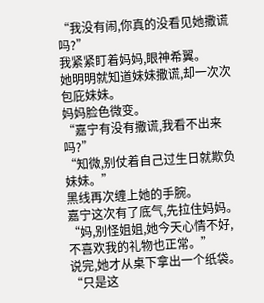“我没有闹,你真的没看见她撒谎吗?”
我紧紧盯着妈妈,眼神希翼。
她明明就知道妹妹撒谎,却一次次包庇妹妹。
妈妈脸色微变。
“嘉宁有没有撒谎,我看不出来吗?”
“知微,别仗着自己过生日就欺负妹妹。”
黑线再次缠上她的手腕。
嘉宁这次有了底气,先拉住妈妈。
“妈,别怪姐姐,她今天心情不好,不喜欢我的礼物也正常。”
说完,她才从桌下拿出一个纸袋。
“只是这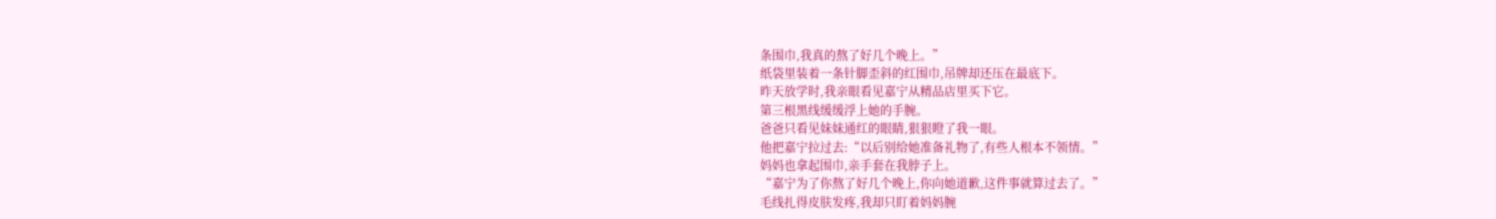条围巾,我真的熬了好几个晚上。”
纸袋里装着一条针脚歪斜的红围巾,吊牌却还压在最底下。
昨天放学时,我亲眼看见嘉宁从精品店里买下它。
第三根黑线缓缓浮上她的手腕。
爸爸只看见妹妹通红的眼睛,狠狠瞪了我一眼。
他把嘉宁拉过去:“以后别给她准备礼物了,有些人根本不领情。”
妈妈也拿起围巾,亲手套在我脖子上。
“嘉宁为了你熬了好几个晚上,你向她道歉,这件事就算过去了。”
毛线扎得皮肤发疼,我却只盯着妈妈腕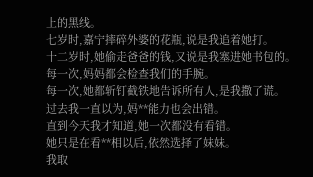上的黑线。
七岁时,嘉宁摔碎外婆的花瓶,说是我追着她打。
十二岁时,她偷走爸爸的钱,又说是我塞进她书包的。
每一次,妈妈都会检查我们的手腕。
每一次,她都斩钉截铁地告诉所有人,是我撒了谎。
过去我一直以为,妈**能力也会出错。
直到今天我才知道,她一次都没有看错。
她只是在看**相以后,依然选择了妹妹。
我取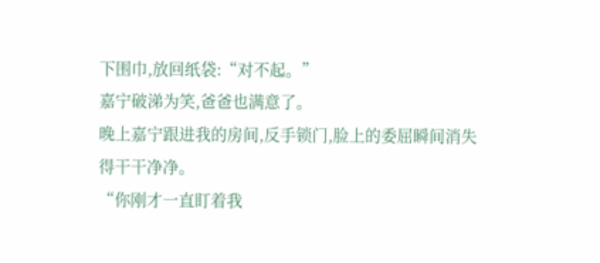下围巾,放回纸袋:“对不起。”
嘉宁破涕为笑,爸爸也满意了。
晚上嘉宁跟进我的房间,反手锁门,脸上的委屈瞬间消失得干干净净。
“你刚才一直盯着我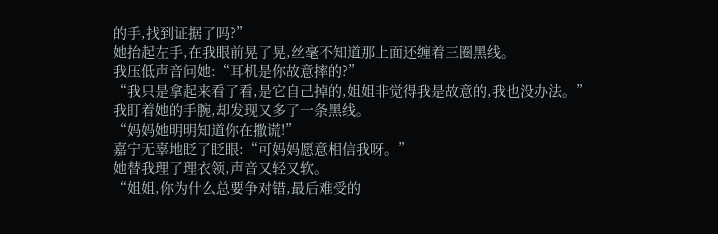的手,找到证据了吗?”
她抬起左手,在我眼前晃了晃,丝毫不知道那上面还缠着三圈黑线。
我压低声音问她:“耳机是你故意摔的?”
“我只是拿起来看了看,是它自己掉的,姐姐非觉得我是故意的,我也没办法。”
我盯着她的手腕,却发现又多了一条黑线。
“妈妈她明明知道你在撒谎!”
嘉宁无辜地眨了眨眼:“可妈妈愿意相信我呀。”
她替我理了理衣领,声音又轻又软。
“姐姐,你为什么总要争对错,最后难受的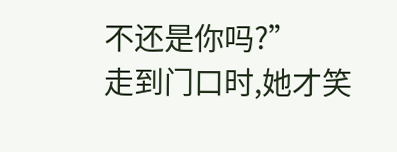不还是你吗?”
走到门口时,她才笑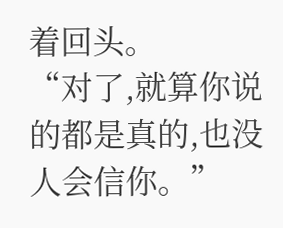着回头。
“对了,就算你说的都是真的,也没人会信你。”